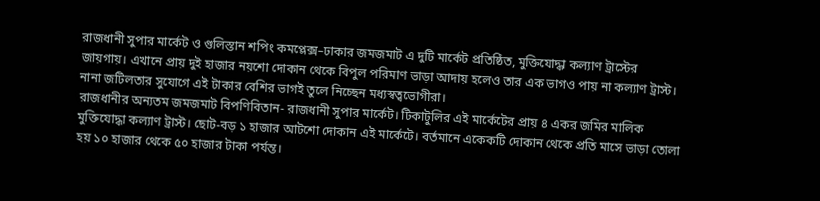রাজধানী সুপার মার্কেট ও গুলিস্তান শপিং কমপ্লেক্স–ঢাকার জমজমাট এ দুটি মার্কেট প্রতিষ্ঠিত, মুক্তিযোদ্ধা কল্যাণ ট্রাস্টের জায়গায়। এখানে প্রায় দুই হাজার নয়শো দোকান থেকে বিপুল পরিমাণ ভাড়া আদায় হলেও তার এক ভাগও পায় না কল্যাণ ট্রাস্ট। নানা জটিলতার সুযোগে এই টাকার বেশির ভাগই তুলে নিচ্ছেন মধ্যস্বত্বভোগীরা।
রাজধানীর অন্যতম জমজমাট বিপণিবিতান- রাজধানী সুপার মার্কেট। টিকাটুলির এই মার্কেটের প্রায় ৪ একর জমির মালিক মুক্তিযোদ্ধা কল্যাণ ট্রাস্ট। ছোট-বড় ১ হাজার আটশো দোকান এই মার্কেটে। বর্তমানে একেকটি দোকান থেকে প্রতি মাসে ভাড়া তোলা হয় ১০ হাজার থেকে ৫০ হাজার টাকা পর্যন্ত।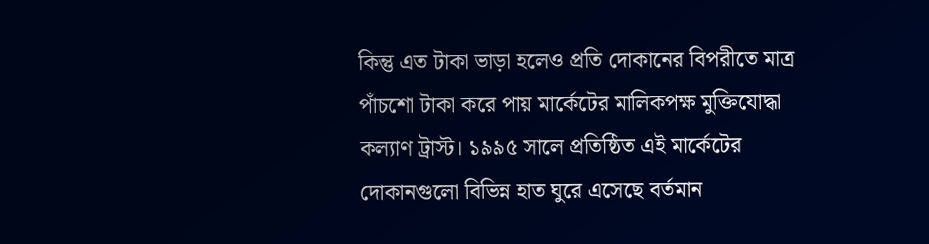কিন্তু এত টাকা ভাড়া হলেও প্রতি দোকানের বিপরীতে মাত্র পাঁচশো টাকা করে পায় মার্কেটের মালিকপক্ষ মুক্তিযোদ্ধা কল্যাণ ট্রাস্ট। ১৯৯৫ সালে প্রতিষ্ঠিত এই মার্কেটের দোকানগুলো বিভিন্ন হাত ঘুরে এসেছে বর্তমান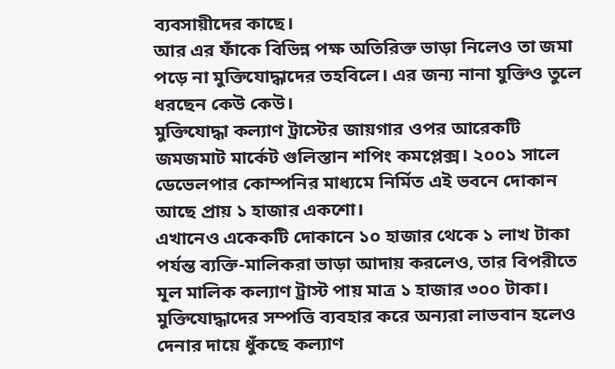ব্যবসায়ীদের কাছে।
আর এর ফাঁকে বিভিন্ন পক্ষ অতিরিক্ত ভাড়া নিলেও তা জমা পড়ে না মুক্তিযোদ্ধাদের তহবিলে। এর জন্য নানা যুক্তিও তুলে ধরছেন কেউ কেউ।
মুক্তিযোদ্ধা কল্যাণ ট্রাস্টের জায়গার ওপর আরেকটি জমজমাট মার্কেট গুলিস্তান শপিং কমপ্লেক্স। ২০০১ সালে ডেভেলপার কোম্পনির মাধ্যমে নির্মিত এই ভবনে দোকান আছে প্রায় ১ হাজার একশো।
এখানেও একেকটি দোকানে ১০ হাজার থেকে ১ লাখ টাকা পর্যন্ত ব্যক্তি-মালিকরা ভাড়া আদায় করলেও, তার বিপরীতে মূল মালিক কল্যাণ ট্রাস্ট পায় মাত্র ১ হাজার ৩০০ টাকা।
মুক্তিযোদ্ধাদের সম্পত্তি ব্যবহার করে অন্যরা লাভবান হলেও দেনার দায়ে ধুঁকছে কল্যাণ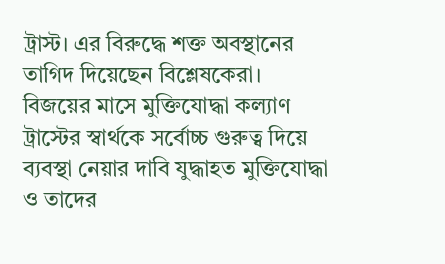ট্রাস্ট। এর বিরুদ্ধে শক্ত অবস্থানের তাগিদ দিয়েছেন বিশ্লেষকেরা।
বিজয়ের মাসে মুক্তিযোদ্ধা কল্যাণ ট্রাস্টের স্বার্থকে সর্বোচ্চ গুরুত্ব দিয়ে ব্যবস্থা নেয়ার দাবি যুদ্ধাহত মুক্তিযোদ্ধা ও তাদের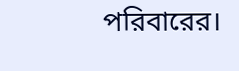পরিবারের।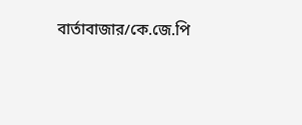বার্তাবাজার/কে.জে.পি